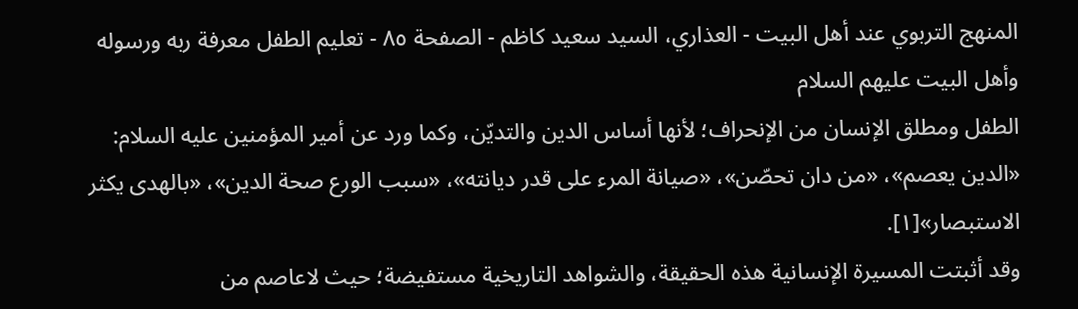المنهج التربوي عند أهل البيت - العذاري، السيد سعيد كاظم - الصفحة ٨٥ - تعليم الطفل معرفة ربه ورسوله وأهل البيت عليهم السلام
الطفل ومطلق الإنسان من الإنحراف؛ لأنها أساس الدين والتديّن، وكما ورد عن أمير المؤمنين عليه السلام:
«الدين يعصم»، «من دان تحصّن»، «صيانة المرء على قدر ديانته»، «سبب الورع صحة الدين»، «بالهدى يكثر الاستبصار»[١].
وقد أثبتت المسيرة الإنسانية هذه الحقيقة، والشواهد التاريخية مستفيضة؛ حيث لاعاصم من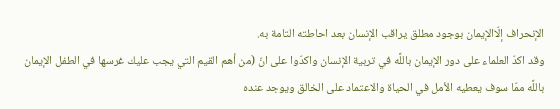الإنحراف إلّاالإيمان بوجود مطلق يراقب الإنسان بعد احاطته التامة به.
وقد اكدّ العلماء على دور الإيمان باللَّه في تربية الإنسان واكدّوا على انّ (من أهم القيم التي يجب عليك غرسها في الطفل الإيمان باللَّه ممّا سوف يعطيه الأمل في الحياة والاعتماد على الخالق ويوجد عنده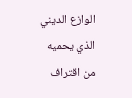الوازع الديني الذي يحميه من اقتراف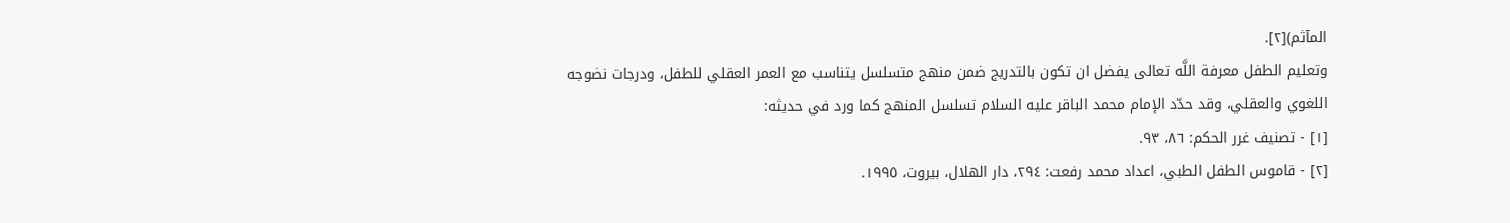المآثم)[٢].
وتعليم الطفل معرفة اللَّه تعالى يفضل ان تكون بالتدريج ضمن منهج متسلسل يتناسب مع العمر العقلي للطفل، ودرجات نضوجه اللغوي والعقلي، وقد حدّد الإمام محمد الباقر عليه السلام تسلسل المنهج كما ورد في حديثه:
[١] - تصنيف غرر الحكم: ٨٦، ٩٣.
[٢] - قاموس الطفل الطبي، اعداد محمد رفعت: ٢٩٤، دار الهلال، بيروت، ١٩٩٥.